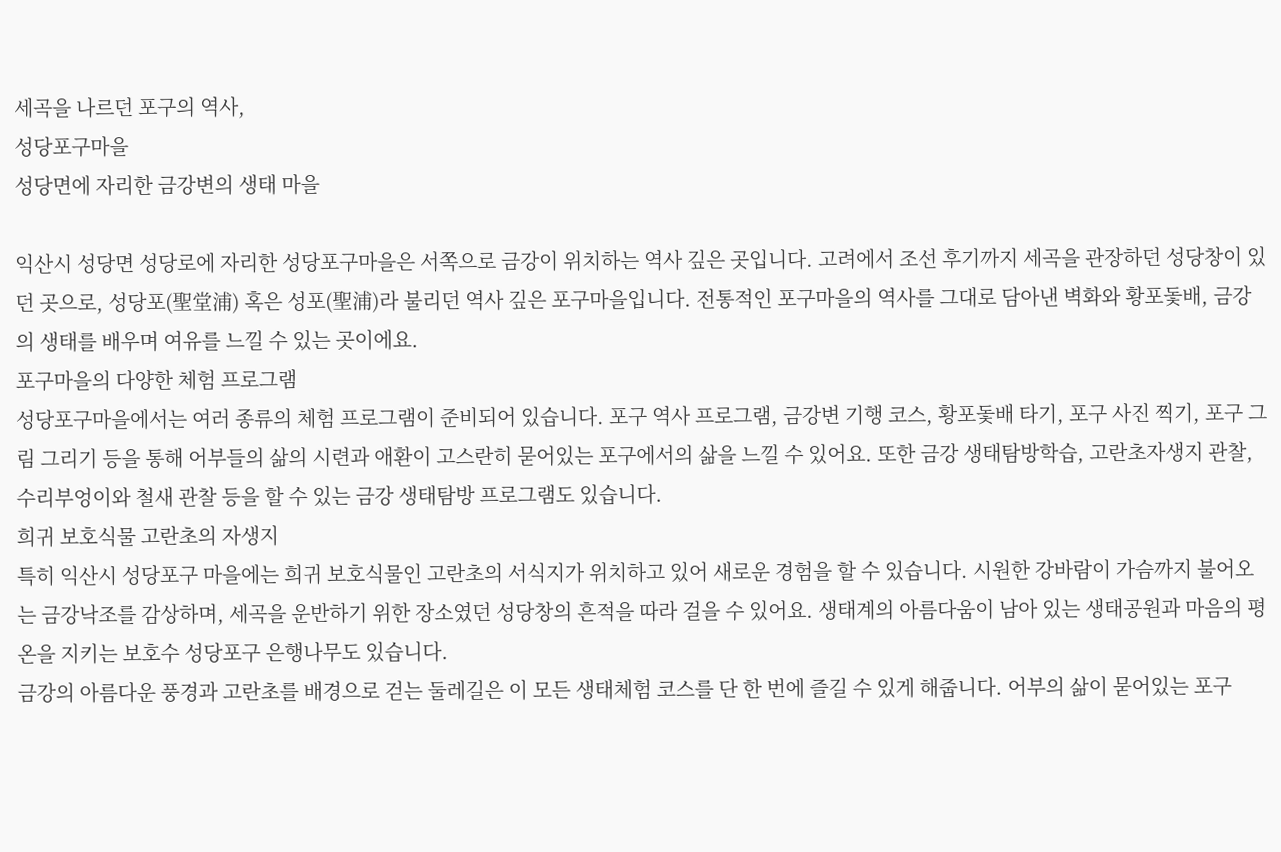세곡을 나르던 포구의 역사,
성당포구마을
성당면에 자리한 금강변의 생태 마을

익산시 성당면 성당로에 자리한 성당포구마을은 서쪽으로 금강이 위치하는 역사 깊은 곳입니다. 고려에서 조선 후기까지 세곡을 관장하던 성당창이 있던 곳으로, 성당포(聖堂浦) 혹은 성포(聖浦)라 불리던 역사 깊은 포구마을입니다. 전통적인 포구마을의 역사를 그대로 담아낸 벽화와 황포돛배, 금강의 생태를 배우며 여유를 느낄 수 있는 곳이에요.
포구마을의 다양한 체험 프로그램
성당포구마을에서는 여러 종류의 체험 프로그램이 준비되어 있습니다. 포구 역사 프로그램, 금강변 기행 코스, 황포돛배 타기, 포구 사진 찍기, 포구 그림 그리기 등을 통해 어부들의 삶의 시련과 애환이 고스란히 묻어있는 포구에서의 삶을 느낄 수 있어요. 또한 금강 생태탐방학습, 고란초자생지 관찰, 수리부엉이와 철새 관찰 등을 할 수 있는 금강 생태탐방 프로그램도 있습니다.
희귀 보호식물 고란초의 자생지
특히 익산시 성당포구 마을에는 희귀 보호식물인 고란초의 서식지가 위치하고 있어 새로운 경험을 할 수 있습니다. 시원한 강바람이 가슴까지 불어오는 금강낙조를 감상하며, 세곡을 운반하기 위한 장소였던 성당창의 흔적을 따라 걸을 수 있어요. 생태계의 아름다움이 남아 있는 생태공원과 마음의 평온을 지키는 보호수 성당포구 은행나무도 있습니다.
금강의 아름다운 풍경과 고란초를 배경으로 걷는 둘레길은 이 모든 생태체험 코스를 단 한 번에 즐길 수 있게 해줍니다. 어부의 삶이 묻어있는 포구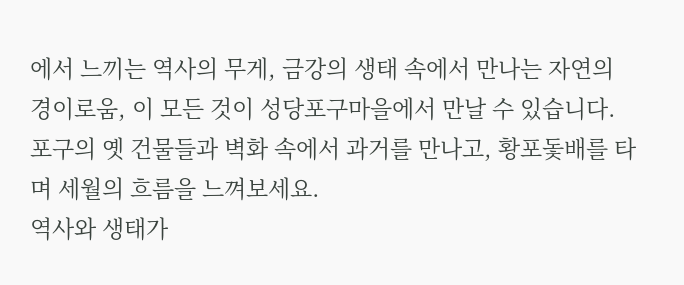에서 느끼는 역사의 무게, 금강의 생태 속에서 만나는 자연의 경이로움, 이 모든 것이 성당포구마을에서 만날 수 있습니다. 포구의 옛 건물들과 벽화 속에서 과거를 만나고, 황포돛배를 타며 세월의 흐름을 느껴보세요.
역사와 생태가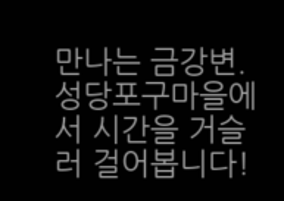만나는 금강변. 성당포구마을에서 시간을 거슬러 걸어봅니다!